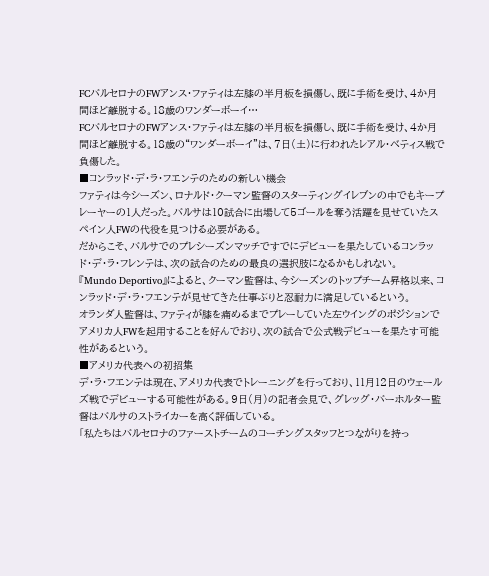FCバルセロナのFWアンス・ファティは左膝の半月板を損傷し、既に手術を受け、4か月間ほど離脱する。18歳のワンダーボーイ…
FCバルセロナのFWアンス・ファティは左膝の半月板を損傷し、既に手術を受け、4か月間ほど離脱する。18歳の“ワンダーボーイ”は、7日(土)に行われたレアル・ベティス戦で負傷した。
■コンラッド・デ・ラ・フエンテのための新しい機会
ファティは今シーズン、ロナルド・クーマン監督のスターティングイレブンの中でもキープレーヤーの1人だった。バルサは10試合に出場して5ゴールを奪う活躍を見せていたスペイン人FWの代役を見つける必要がある。
だからこそ、バルサでのプレシーズンマッチですでにデビューを果たしているコンラッド・デ・ラ・フレンテは、次の試合のための最良の選択肢になるかもしれない。
『Mundo Deportivo』によると、クーマン監督は、今シーズンのトップチーム昇格以来、コンラッド・デ・ラ・フエンテが見せてきた仕事ぶりと忍耐力に満足しているという。
オランダ人監督は、ファティが膝を痛めるまでプレーしていた左ウイングのポジションでアメリカ人FWを起用することを好んでおり、次の試合で公式戦デビューを果たす可能性があるという。
■アメリカ代表への初招集
デ・ラ・フエンテは現在、アメリカ代表でトレーニングを行っており、11月12日のウェールズ戦でデビューする可能性がある。9日(月)の記者会見で、グレッグ・バーホルター監督はバルサのストライカーを高く評価している。
「私たちはバルセロナのファーストチームのコーチングスタッフとつながりを持っ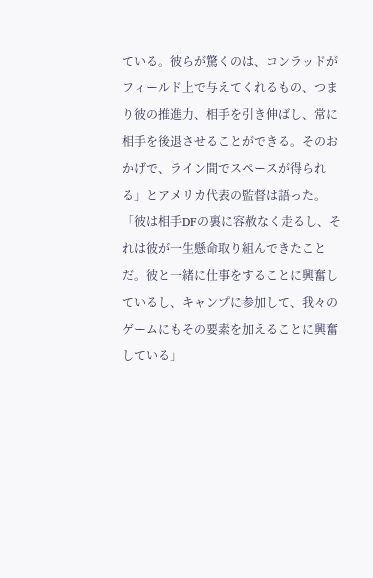ている。彼らが驚くのは、コンラッドがフィールド上で与えてくれるもの、つまり彼の推進力、相手を引き伸ばし、常に相手を後退させることができる。そのおかげで、ライン間でスペースが得られる」とアメリカ代表の監督は語った。
「彼は相手DFの裏に容赦なく走るし、それは彼が一生懸命取り組んできたことだ。彼と一緒に仕事をすることに興奮しているし、キャンプに参加して、我々のゲームにもその要素を加えることに興奮している」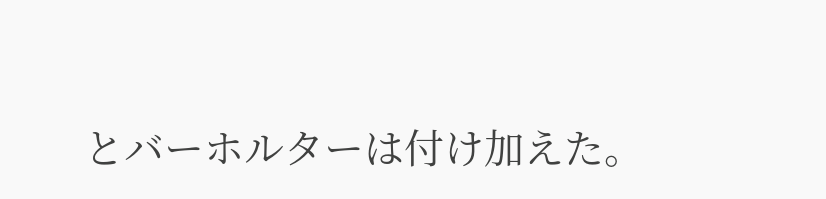とバーホルターは付け加えた。